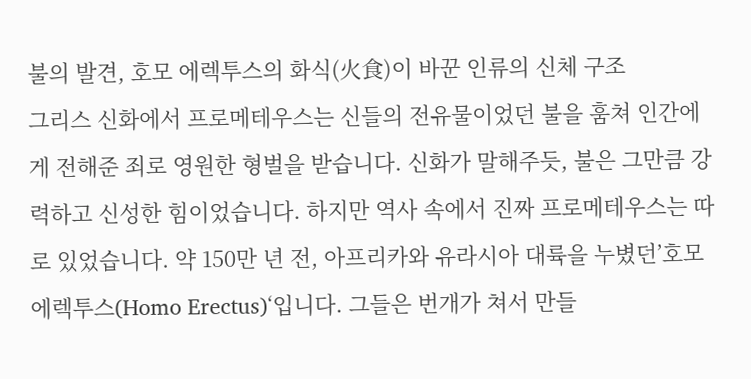불의 발견, 호모 에렉투스의 화식(火食)이 바꾼 인류의 신체 구조
그리스 신화에서 프로메테우스는 신들의 전유물이었던 불을 훔쳐 인간에게 전해준 죄로 영원한 형벌을 받습니다. 신화가 말해주듯, 불은 그만큼 강력하고 신성한 힘이었습니다. 하지만 역사 속에서 진짜 프로메테우스는 따로 있었습니다. 약 150만 년 전, 아프리카와 유라시아 대륙을 누볐던’호모 에렉투스(Homo Erectus)‘입니다. 그들은 번개가 쳐서 만들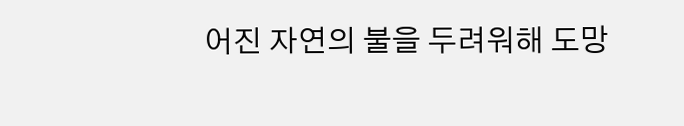어진 자연의 불을 두려워해 도망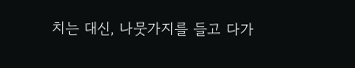치는 대신, 나뭇가지를 들고 다가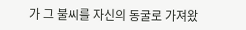가 그 불씨를 자신의 동굴로 가져왔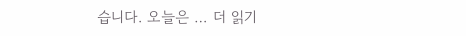습니다. 오늘은 … 더 읽기